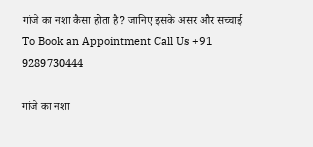गांजे का नशा कैसा होता है? जानिए इसके असर और सच्चाई
To Book an Appointment Call Us +91 9289730444

गांजे का नशा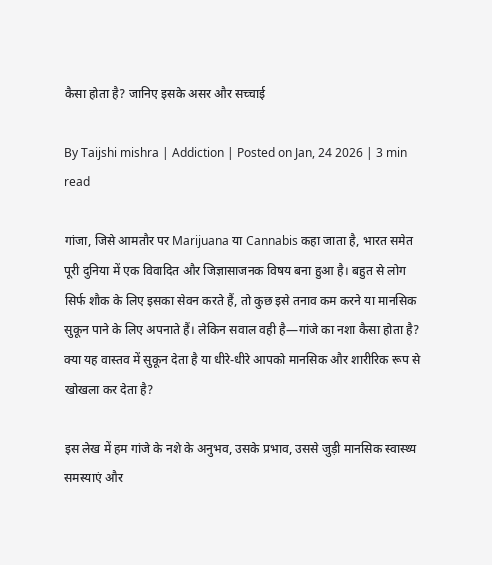कैसा होता है? जानिए इसके असर और सच्चाई

By Taijshi mishra | Addiction | Posted on Jan, 24 2026 | 3 min read

गांजा, जिसे आमतौर पर Marijuana या Cannabis कहा जाता है, भारत समेत पूरी दुनिया में एक विवादित और जिज्ञासाजनक विषय बना हुआ है। बहुत से लोग सिर्फ शौक के लिए इसका सेवन करते हैं, तो कुछ इसे तनाव कम करने या मानसिक सुकून पाने के लिए अपनाते हैं। लेकिन सवाल वही है—गांजे का नशा कैसा होता है? क्या यह वास्तव में सुकून देता है या धीरे-धीरे आपको मानसिक और शारीरिक रूप से खोखला कर देता है?

इस लेख में हम गांजे के नशे के अनुभव, उसके प्रभाव, उससे जुड़ी मानसिक स्वास्थ्य समस्याएं और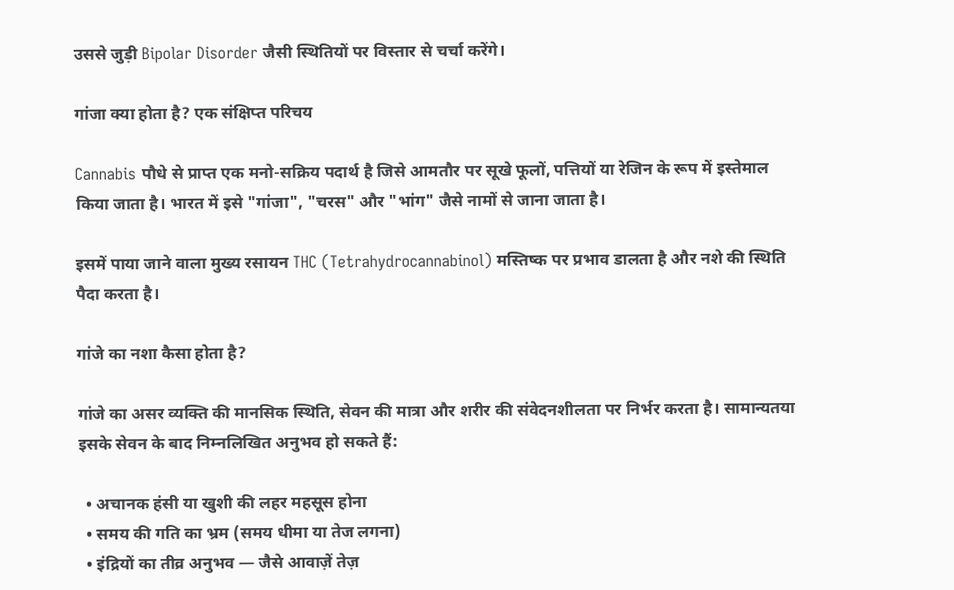उससे जुड़ी Bipolar Disorder जैसी स्थितियों पर विस्तार से चर्चा करेंगे।

गांजा क्या होता है? एक संक्षिप्त परिचय

Cannabis पौधे से प्राप्त एक मनो-सक्रिय पदार्थ है जिसे आमतौर पर सूखे फूलों, पत्तियों या रेजिन के रूप में इस्तेमाल किया जाता है। भारत में इसे "गांजा", "चरस" और "भांग" जैसे नामों से जाना जाता है।

इसमें पाया जाने वाला मुख्य रसायन THC (Tetrahydrocannabinol) मस्तिष्क पर प्रभाव डालता है और नशे की स्थिति पैदा करता है।

गांजे का नशा कैसा होता है?

गांजे का असर व्यक्ति की मानसिक स्थिति, सेवन की मात्रा और शरीर की संवेदनशीलता पर निर्भर करता है। सामान्यतया इसके सेवन के बाद निम्नलिखित अनुभव हो सकते हैं:

  • अचानक हंसी या खुशी की लहर महसूस होना
  • समय की गति का भ्रम (समय धीमा या तेज लगना)
  • इंद्रियों का तीव्र अनुभव — जैसे आवाज़ें तेज़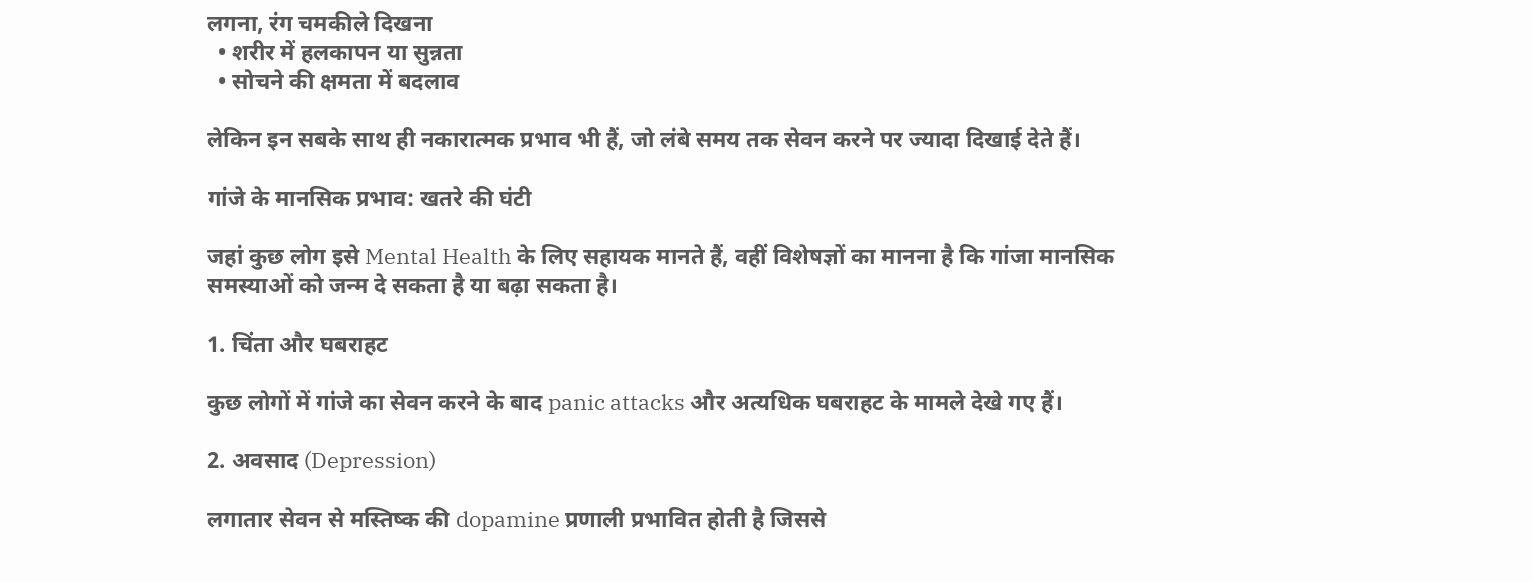लगना, रंग चमकीले दिखना
  • शरीर में हलकापन या सुन्नता
  • सोचने की क्षमता में बदलाव

लेकिन इन सबके साथ ही नकारात्मक प्रभाव भी हैं, जो लंबे समय तक सेवन करने पर ज्यादा दिखाई देते हैं।

गांजे के मानसिक प्रभाव: खतरे की घंटी

जहां कुछ लोग इसे Mental Health के लिए सहायक मानते हैं, वहीं विशेषज्ञों का मानना है कि गांजा मानसिक समस्याओं को जन्म दे सकता है या बढ़ा सकता है।

1. चिंता और घबराहट

कुछ लोगों में गांजे का सेवन करने के बाद panic attacks और अत्यधिक घबराहट के मामले देखे गए हैं।

2. अवसाद (Depression)

लगातार सेवन से मस्तिष्क की dopamine प्रणाली प्रभावित होती है जिससे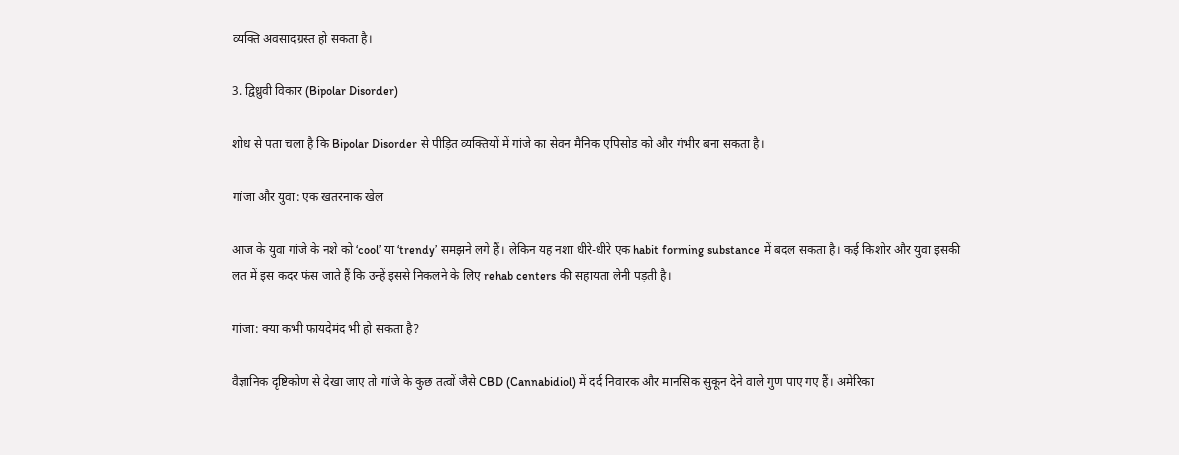व्यक्ति अवसादग्रस्त हो सकता है।

3. द्विध्रुवी विकार (Bipolar Disorder)

शोध से पता चला है कि Bipolar Disorder से पीड़ित व्यक्तियों में गांजे का सेवन मैनिक एपिसोड को और गंभीर बना सकता है।

गांजा और युवा: एक खतरनाक खेल

आज के युवा गांजे के नशे को ‘cool’ या ‘trendy’ समझने लगे हैं। लेकिन यह नशा धीरे-धीरे एक habit forming substance में बदल सकता है। कई किशोर और युवा इसकी लत में इस कदर फंस जाते हैं कि उन्हें इससे निकलने के लिए rehab centers की सहायता लेनी पड़ती है।

गांजा: क्या कभी फायदेमंद भी हो सकता है?

वैज्ञानिक दृष्टिकोण से देखा जाए तो गांजे के कुछ तत्वों जैसे CBD (Cannabidiol) में दर्द निवारक और मानसिक सुकून देने वाले गुण पाए गए हैं। अमेरिका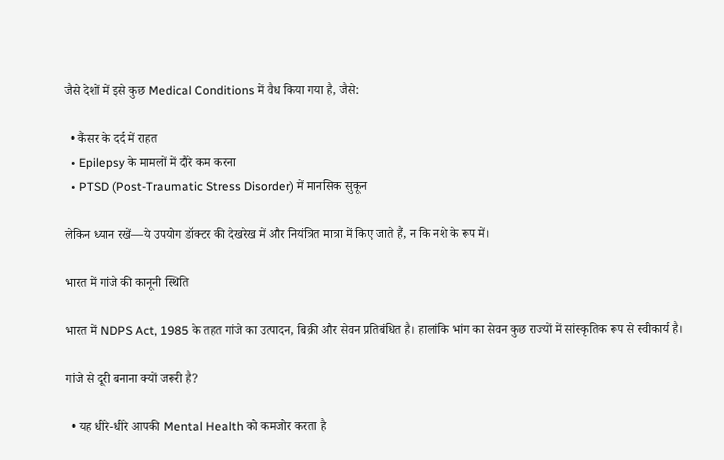जैसे देशों में इसे कुछ Medical Conditions में वैध किया गया है, जैसे:

  • कैंसर के दर्द में राहत
  • Epilepsy के मामलों में दौरे कम करना
  • PTSD (Post-Traumatic Stress Disorder) में मानसिक सुकून

लेकिन ध्यान रखें—ये उपयोग डॉक्टर की देखरेख में और नियंत्रित मात्रा में किए जाते हैं, न कि नशे के रूप में।

भारत में गांजे की कानूनी स्थिति

भारत में NDPS Act, 1985 के तहत गांजे का उत्पादन, बिक्री और सेवन प्रतिबंधित है। हालांकि भांग का सेवन कुछ राज्यों में सांस्कृतिक रूप से स्वीकार्य है।

गांजे से दूरी बनाना क्यों जरूरी है?

  • यह धीरे-धीरे आपकी Mental Health को कमजोर करता है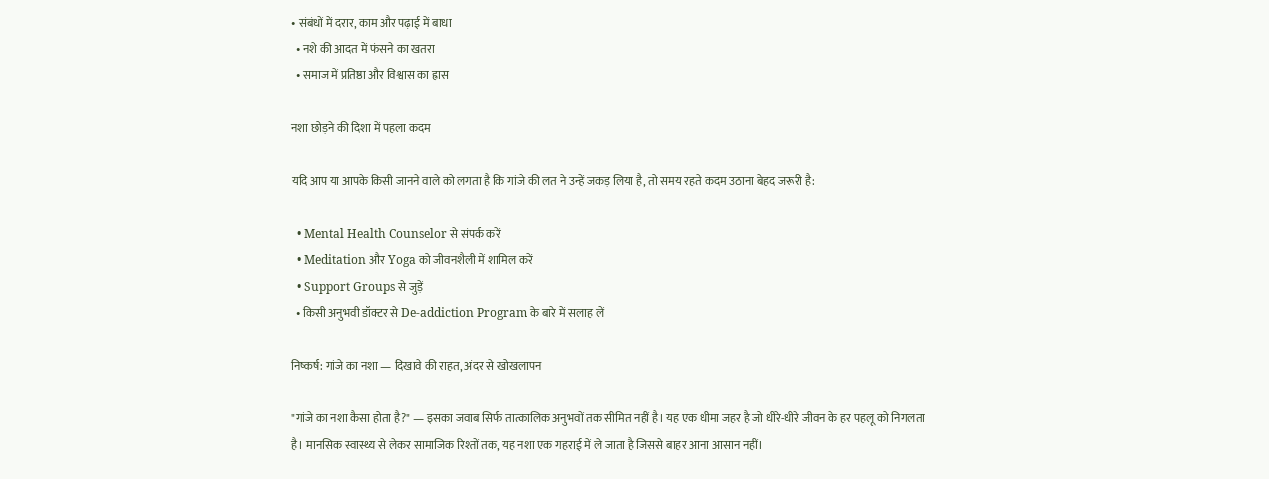• संबंधों में दरार, काम और पढ़ाई में बाधा
  • नशे की आदत में फंसने का खतरा
  • समाज में प्रतिष्ठा और विश्वास का ह्रास

नशा छोड़ने की दिशा में पहला कदम

यदि आप या आपके किसी जानने वाले को लगता है कि गांजे की लत ने उन्हें जकड़ लिया है, तो समय रहते कदम उठाना बेहद जरूरी है:

  • Mental Health Counselor से संपर्क करें
  • Meditation और Yoga को जीवनशैली में शामिल करें
  • Support Groups से जुड़ें
  • किसी अनुभवी डॉक्टर से De-addiction Program के बारे में सलाह लें

निष्कर्ष: गांजे का नशा — दिखावे की राहत, अंदर से खोखलापन

"गांजे का नशा कैसा होता है?" — इसका जवाब सिर्फ तात्कालिक अनुभवों तक सीमित नहीं है। यह एक धीमा जहर है जो धीरे-धीरे जीवन के हर पहलू को निगलता है। मानसिक स्वास्थ्य से लेकर सामाजिक रिश्तों तक, यह नशा एक गहराई में ले जाता है जिससे बाहर आना आसान नहीं।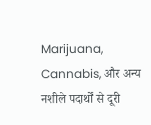Marijuana, Cannabis, और अन्य नशीले पदार्थों से दूरी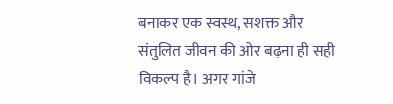बनाकर एक स्वस्थ, सशक्त और संतुलित जीवन की ओर बढ़ना ही सही विकल्प है। अगर गांजे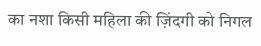का नशा किसी महिला की ज़िंदगी को निगल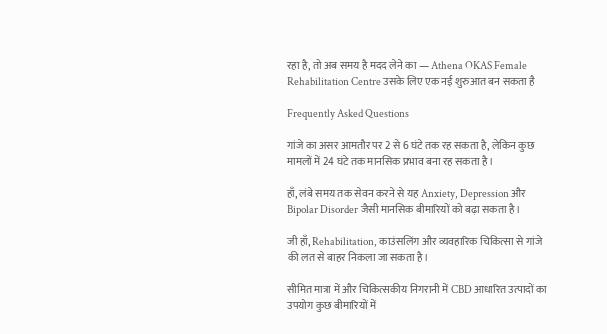रहा है, तो अब समय है मदद लेने का — Athena OKAS Female Rehabilitation Centre उसके लिए एक नई शुरुआत बन सकता है

Frequently Asked Questions

गांजे का असर आमतौर पर 2 से 6 घंटे तक रह सकता है, लेकिन कुछ मामलों में 24 घंटे तक मानसिक प्रभाव बना रह सकता है।

हाँ, लंबे समय तक सेवन करने से यह Anxiety, Depression और Bipolar Disorder जैसी मानसिक बीमारियों को बढ़ा सकता है।

जी हाँ, Rehabilitation, काउंसलिंग और व्यवहारिक चिकित्सा से गांजे की लत से बाहर निकला जा सकता है।

सीमित मात्रा में और चिकित्सकीय निगरानी में CBD आधारित उत्पादों का उपयोग कुछ बीमारियों में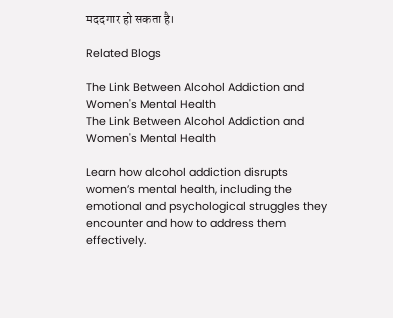मददगार हो सकता है।

Related Blogs

The Link Between Alcohol Addiction and Women's Mental Health
The Link Between Alcohol Addiction and Women's Mental Health

Learn how alcohol addiction disrupts women’s mental health, including the emotional and psychological struggles they encounter and how to address them effectively.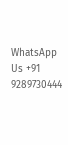WhatsApp Us +91 9289730444